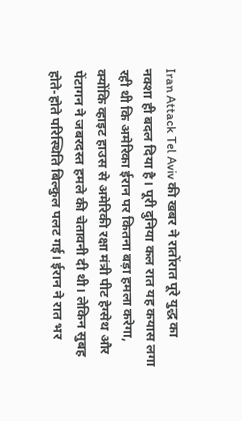Iran Attack Tel Aviv की खबर ने रातोंरात पूरे युद्ध का नक्शा ही बदल दिया है। पूरी दुनिया कल रात यह कयास लगा रही थी कि अमेरिका ईरान पर कितना बड़ा हमला करेगा, क्योंकि व्हाइट हाउस से अमेरिकी रक्षा मंत्री पीट हेग्सेथ और पेंटागन ने जबरदस्त हमले की चेतावनी दी थी। लेकिन सुबह होते-होते परिस्थिति बिल्कुल पलट गई। ईरान ने रात भर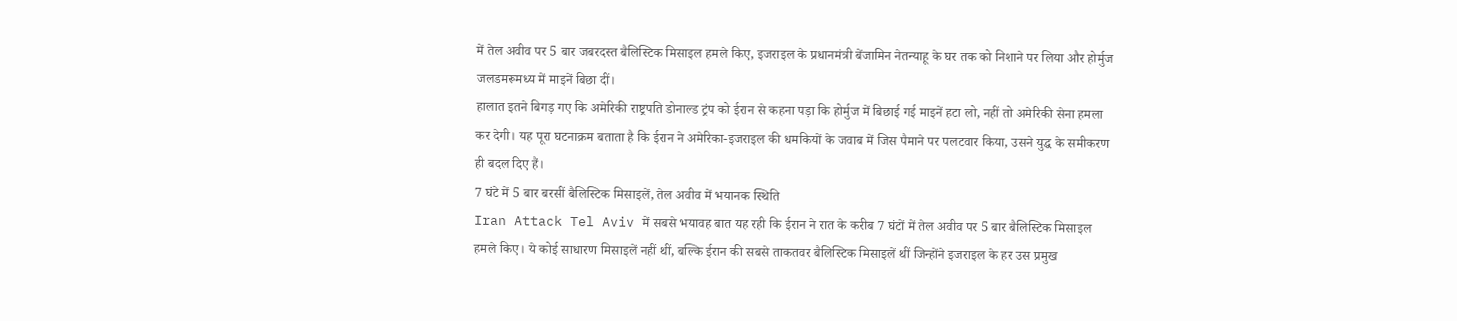में तेल अवीव पर 5 बार जबरदस्त बैलिस्टिक मिसाइल हमले किए, इजराइल के प्रधानमंत्री बेंजामिन नेतन्याहू के घर तक को निशाने पर लिया और होर्मुज जलडमरूमध्य में माइनें बिछा दीं।
हालात इतने बिगड़ गए कि अमेरिकी राष्ट्रपति डोनाल्ड ट्रंप को ईरान से कहना पड़ा कि होर्मुज में बिछाई गई माइनें हटा लो, नहीं तो अमेरिकी सेना हमला कर देगी। यह पूरा घटनाक्रम बताता है कि ईरान ने अमेरिका-इजराइल की धमकियों के जवाब में जिस पैमाने पर पलटवार किया, उसने युद्ध के समीकरण ही बदल दिए हैं।
7 घंटे में 5 बार बरसीं बैलिस्टिक मिसाइलें, तेल अवीव में भयानक स्थिति
Iran Attack Tel Aviv में सबसे भयावह बात यह रही कि ईरान ने रात के करीब 7 घंटों में तेल अवीव पर 5 बार बैलिस्टिक मिसाइल हमले किए। ये कोई साधारण मिसाइलें नहीं थीं, बल्कि ईरान की सबसे ताकतवर बैलिस्टिक मिसाइलें थीं जिन्होंने इजराइल के हर उस प्रमुख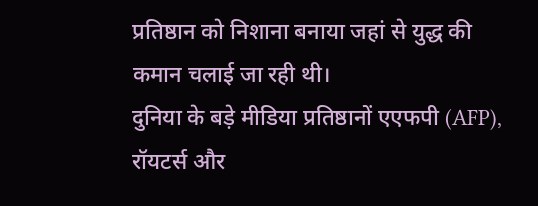प्रतिष्ठान को निशाना बनाया जहां से युद्ध की कमान चलाई जा रही थी।
दुनिया के बड़े मीडिया प्रतिष्ठानों एएफपी (AFP), रॉयटर्स और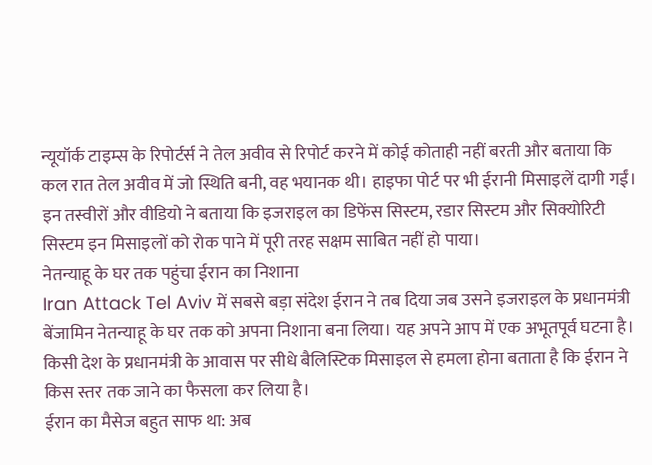न्यूयॉर्क टाइम्स के रिपोर्टर्स ने तेल अवीव से रिपोर्ट करने में कोई कोताही नहीं बरती और बताया कि कल रात तेल अवीव में जो स्थिति बनी, वह भयानक थी। हाइफा पोर्ट पर भी ईरानी मिसाइलें दागी गईं। इन तस्वीरों और वीडियो ने बताया कि इजराइल का डिफेंस सिस्टम, रडार सिस्टम और सिक्योरिटी सिस्टम इन मिसाइलों को रोक पाने में पूरी तरह सक्षम साबित नहीं हो पाया।
नेतन्याहू के घर तक पहुंचा ईरान का निशाना
Iran Attack Tel Aviv में सबसे बड़ा संदेश ईरान ने तब दिया जब उसने इजराइल के प्रधानमंत्री बेंजामिन नेतन्याहू के घर तक को अपना निशाना बना लिया। यह अपने आप में एक अभूतपूर्व घटना है। किसी देश के प्रधानमंत्री के आवास पर सीधे बैलिस्टिक मिसाइल से हमला होना बताता है कि ईरान ने किस स्तर तक जाने का फैसला कर लिया है।
ईरान का मैसेज बहुत साफ था: अब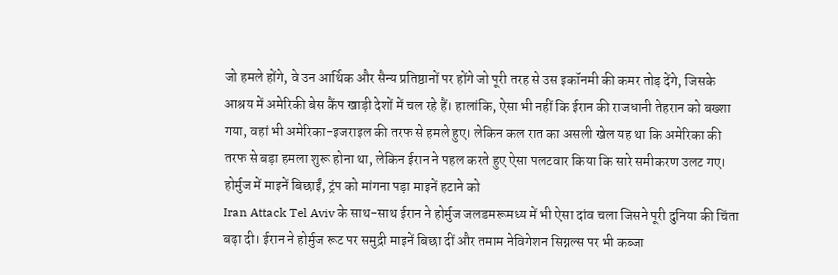जो हमले होंगे, वे उन आर्थिक और सैन्य प्रतिष्ठानों पर होंगे जो पूरी तरह से उस इकॉनमी की कमर तोड़ देंगे, जिसके आश्रय में अमेरिकी बेस कैंप खाड़ी देशों में चल रहे हैं। हालांकि, ऐसा भी नहीं कि ईरान की राजधानी तेहरान को बख्शा गया, वहां भी अमेरिका-इजराइल की तरफ से हमले हुए। लेकिन कल रात का असली खेल यह था कि अमेरिका की तरफ से बड़ा हमला शुरू होना था, लेकिन ईरान ने पहल करते हुए ऐसा पलटवार किया कि सारे समीकरण उलट गए।
होर्मुज में माइनें बिछाईं, ट्रंप को मांगना पड़ा माइनें हटाने को
Iran Attack Tel Aviv के साथ-साथ ईरान ने होर्मुज जलडमरूमध्य में भी ऐसा दांव चला जिसने पूरी दुनिया की चिंता बढ़ा दी। ईरान ने होर्मुज रूट पर समुद्री माइनें बिछा दीं और तमाम नेविगेशन सिग्नल्स पर भी कब्जा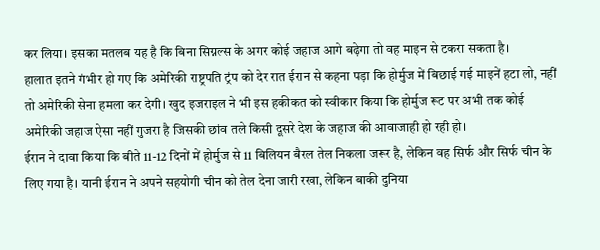कर लिया। इसका मतलब यह है कि बिना सिग्नल्स के अगर कोई जहाज आगे बढ़ेगा तो वह माइन से टकरा सकता है।
हालात इतने गंभीर हो गए कि अमेरिकी राष्ट्रपति ट्रंप को देर रात ईरान से कहना पड़ा कि होर्मुज में बिछाई गई माइनें हटा लो, नहीं तो अमेरिकी सेना हमला कर देगी। खुद इजराइल ने भी इस हकीकत को स्वीकार किया कि होर्मुज रूट पर अभी तक कोई अमेरिकी जहाज ऐसा नहीं गुजरा है जिसकी छांव तले किसी दूसरे देश के जहाज की आवाजाही हो रही हो।
ईरान ने दावा किया कि बीते 11-12 दिनों में होर्मुज से 11 बिलियन बैरल तेल निकला जरूर है, लेकिन वह सिर्फ और सिर्फ चीन के लिए गया है। यानी ईरान ने अपने सहयोगी चीन को तेल देना जारी रखा, लेकिन बाकी दुनिया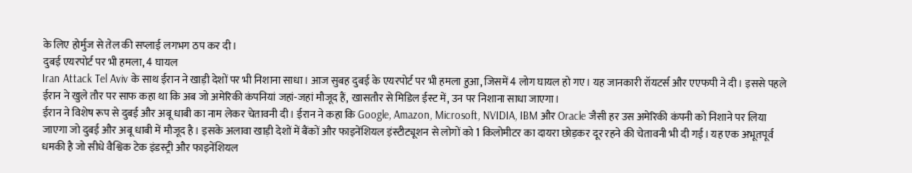के लिए होर्मुज से तेल की सप्लाई लगभग ठप कर दी।
दुबई एयरपोर्ट पर भी हमला, 4 घायल
Iran Attack Tel Aviv के साथ ईरान ने खाड़ी देशों पर भी निशाना साधा। आज सुबह दुबई के एयरपोर्ट पर भी हमला हुआ, जिसमें 4 लोग घायल हो गए। यह जानकारी रॉयटर्स और एएफपी ने दी। इससे पहले ईरान ने खुले तौर पर साफ कहा था कि अब जो अमेरिकी कंपनियां जहां-जहां मौजूद हैं, खासतौर से मिडिल ईस्ट में, उन पर निशाना साधा जाएगा।
ईरान ने विशेष रूप से दुबई और अबू धाबी का नाम लेकर चेतावनी दी। ईरान ने कहा कि Google, Amazon, Microsoft, NVIDIA, IBM और Oracle जैसी हर उस अमेरिकी कंपनी को निशाने पर लिया जाएगा जो दुबई और अबू धाबी में मौजूद है। इसके अलावा खाड़ी देशों में बैंकों और फाइनेंशियल इंस्टीट्यूशन से लोगों को 1 किलोमीटर का दायरा छोड़कर दूर रहने की चेतावनी भी दी गई। यह एक अभूतपूर्व धमकी है जो सीधे वैश्विक टेक इंडस्ट्री और फाइनेंशियल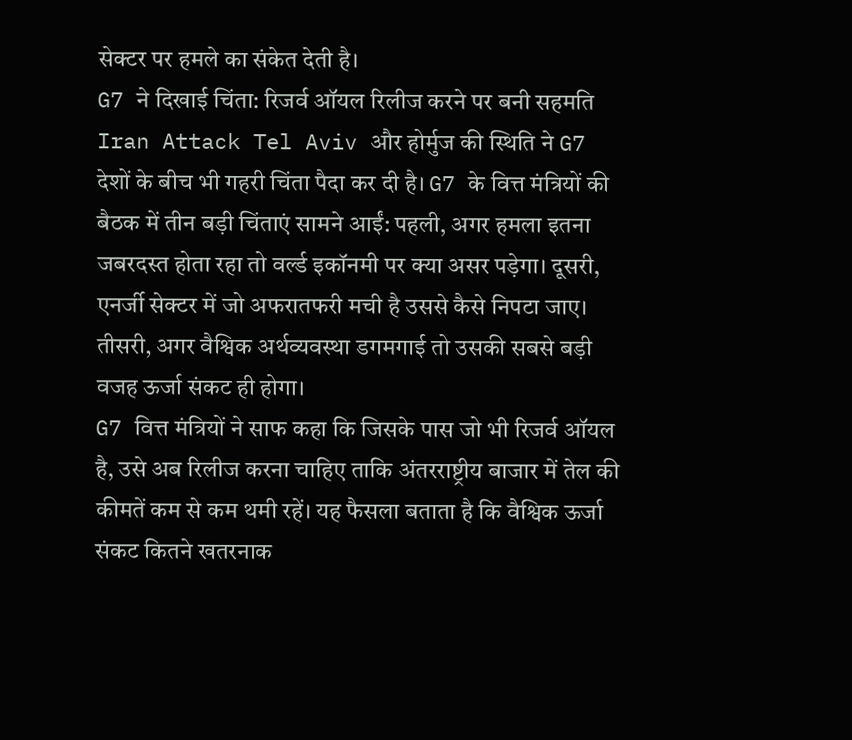सेक्टर पर हमले का संकेत देती है।
G7 ने दिखाई चिंता: रिजर्व ऑयल रिलीज करने पर बनी सहमति
Iran Attack Tel Aviv और होर्मुज की स्थिति ने G7 देशों के बीच भी गहरी चिंता पैदा कर दी है। G7 के वित्त मंत्रियों की बैठक में तीन बड़ी चिंताएं सामने आईं: पहली, अगर हमला इतना जबरदस्त होता रहा तो वर्ल्ड इकॉनमी पर क्या असर पड़ेगा। दूसरी, एनर्जी सेक्टर में जो अफरातफरी मची है उससे कैसे निपटा जाए। तीसरी, अगर वैश्विक अर्थव्यवस्था डगमगाई तो उसकी सबसे बड़ी वजह ऊर्जा संकट ही होगा।
G7 वित्त मंत्रियों ने साफ कहा कि जिसके पास जो भी रिजर्व ऑयल है, उसे अब रिलीज करना चाहिए ताकि अंतरराष्ट्रीय बाजार में तेल की कीमतें कम से कम थमी रहें। यह फैसला बताता है कि वैश्विक ऊर्जा संकट कितने खतरनाक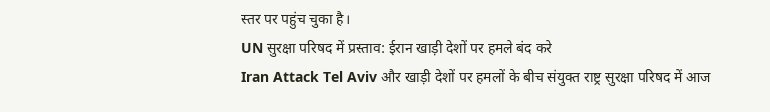स्तर पर पहुंच चुका है।
UN सुरक्षा परिषद में प्रस्ताव: ईरान खाड़ी देशों पर हमले बंद करे
Iran Attack Tel Aviv और खाड़ी देशों पर हमलों के बीच संयुक्त राष्ट्र सुरक्षा परिषद में आज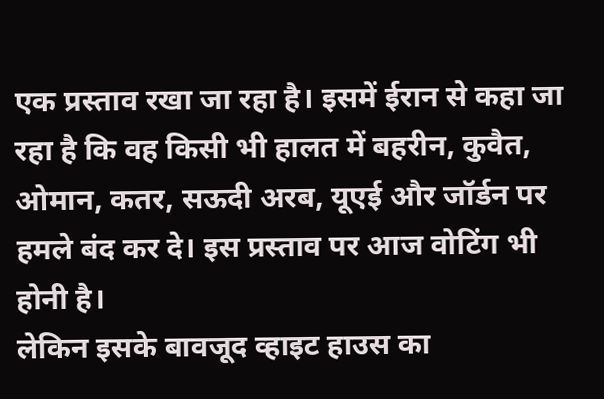एक प्रस्ताव रखा जा रहा है। इसमें ईरान से कहा जा रहा है कि वह किसी भी हालत में बहरीन, कुवैत, ओमान, कतर, सऊदी अरब, यूएई और जॉर्डन पर हमले बंद कर दे। इस प्रस्ताव पर आज वोटिंग भी होनी है।
लेकिन इसके बावजूद व्हाइट हाउस का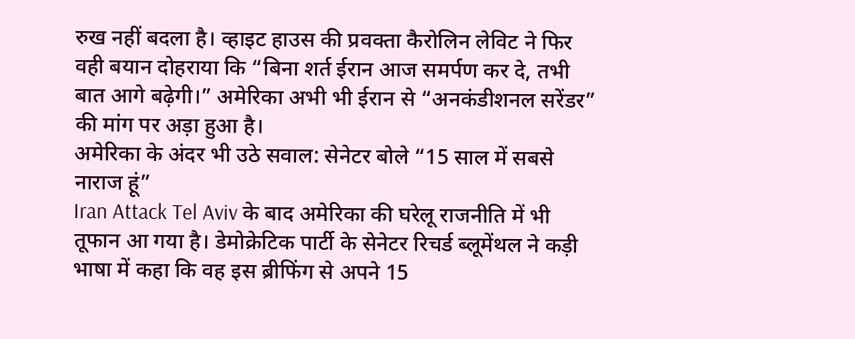रुख नहीं बदला है। व्हाइट हाउस की प्रवक्ता कैरोलिन लेविट ने फिर वही बयान दोहराया कि “बिना शर्त ईरान आज समर्पण कर दे, तभी बात आगे बढ़ेगी।” अमेरिका अभी भी ईरान से “अनकंडीशनल सरेंडर” की मांग पर अड़ा हुआ है।
अमेरिका के अंदर भी उठे सवाल: सेनेटर बोले “15 साल में सबसे नाराज हूं”
Iran Attack Tel Aviv के बाद अमेरिका की घरेलू राजनीति में भी तूफान आ गया है। डेमोक्रेटिक पार्टी के सेनेटर रिचर्ड ब्लूमेंथल ने कड़ी भाषा में कहा कि वह इस ब्रीफिंग से अपने 15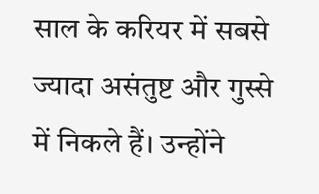साल के करियर में सबसे ज्यादा असंतुष्ट और गुस्से में निकले हैं। उन्होंने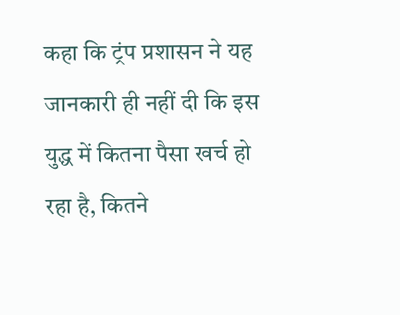कहा कि ट्रंप प्रशासन ने यह जानकारी ही नहीं दी कि इस युद्ध में कितना पैसा खर्च हो रहा है, कितने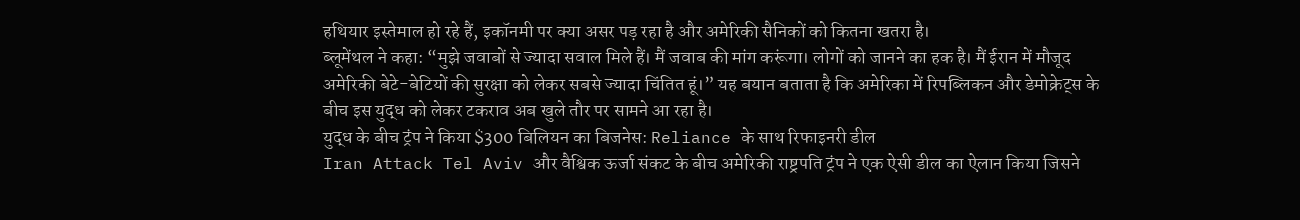हथियार इस्तेमाल हो रहे हैं, इकॉनमी पर क्या असर पड़ रहा है और अमेरिकी सैनिकों को कितना खतरा है।
ब्लूमेंथल ने कहा: “मुझे जवाबों से ज्यादा सवाल मिले हैं। मैं जवाब की मांग करूंगा। लोगों को जानने का हक है। मैं ईरान में मौजूद अमेरिकी बेटे-बेटियों की सुरक्षा को लेकर सबसे ज्यादा चिंतित हूं।” यह बयान बताता है कि अमेरिका में रिपब्लिकन और डेमोक्रेट्स के बीच इस युद्ध को लेकर टकराव अब खुले तौर पर सामने आ रहा है।
युद्ध के बीच ट्रंप ने किया $300 बिलियन का बिजनेस: Reliance के साथ रिफाइनरी डील
Iran Attack Tel Aviv और वैश्विक ऊर्जा संकट के बीच अमेरिकी राष्ट्रपति ट्रंप ने एक ऐसी डील का ऐलान किया जिसने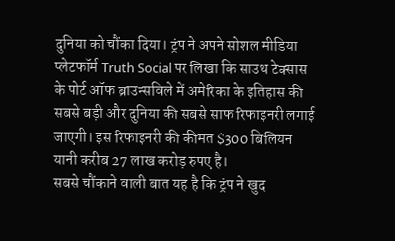दुनिया को चौंका दिया। ट्रंप ने अपने सोशल मीडिया प्लेटफॉर्म Truth Social पर लिखा कि साउथ टेक्सास के पोर्ट ऑफ ब्राउन्सविले में अमेरिका के इतिहास की सबसे बड़ी और दुनिया की सबसे साफ रिफाइनरी लगाई जाएगी। इस रिफाइनरी की कीमत $300 बिलियन यानी करीब 27 लाख करोड़ रुपए है।
सबसे चौंकाने वाली बात यह है कि ट्रंप ने खुद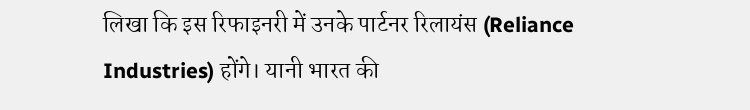लिखा कि इस रिफाइनरी में उनके पार्टनर रिलायंस (Reliance Industries) होंगे। यानी भारत की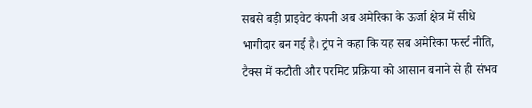सबसे बड़ी प्राइवेट कंपनी अब अमेरिका के ऊर्जा क्षेत्र में सीधे भागीदार बन गई है। ट्रंप ने कहा कि यह सब अमेरिका फर्स्ट नीति, टैक्स में कटौती और परमिट प्रक्रिया को आसान बनाने से ही संभव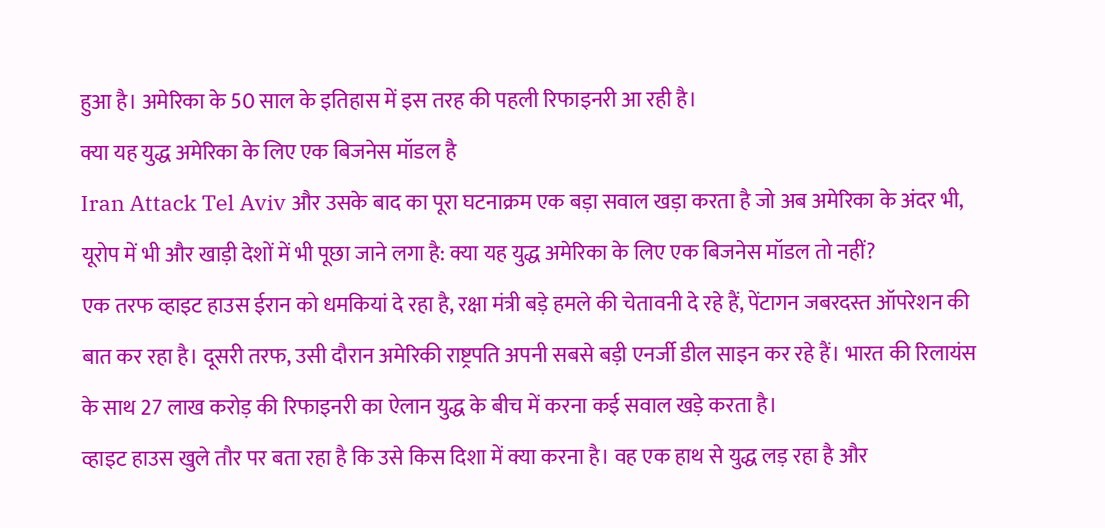हुआ है। अमेरिका के 50 साल के इतिहास में इस तरह की पहली रिफाइनरी आ रही है।
क्या यह युद्ध अमेरिका के लिए एक बिजनेस मॉडल है
Iran Attack Tel Aviv और उसके बाद का पूरा घटनाक्रम एक बड़ा सवाल खड़ा करता है जो अब अमेरिका के अंदर भी, यूरोप में भी और खाड़ी देशों में भी पूछा जाने लगा है: क्या यह युद्ध अमेरिका के लिए एक बिजनेस मॉडल तो नहीं?
एक तरफ व्हाइट हाउस ईरान को धमकियां दे रहा है, रक्षा मंत्री बड़े हमले की चेतावनी दे रहे हैं, पेंटागन जबरदस्त ऑपरेशन की बात कर रहा है। दूसरी तरफ, उसी दौरान अमेरिकी राष्ट्रपति अपनी सबसे बड़ी एनर्जी डील साइन कर रहे हैं। भारत की रिलायंस के साथ 27 लाख करोड़ की रिफाइनरी का ऐलान युद्ध के बीच में करना कई सवाल खड़े करता है।
व्हाइट हाउस खुले तौर पर बता रहा है कि उसे किस दिशा में क्या करना है। वह एक हाथ से युद्ध लड़ रहा है और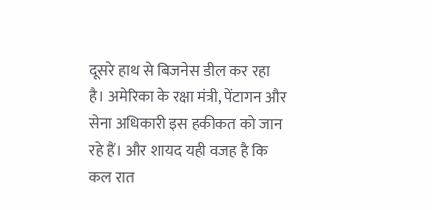दूसरे हाथ से बिजनेस डील कर रहा है। अमेरिका के रक्षा मंत्री, पेंटागन और सेना अधिकारी इस हकीकत को जान रहे हैं। और शायद यही वजह है कि कल रात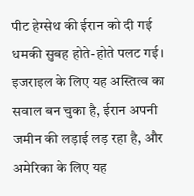पीट हेग्सेथ की ईरान को दी गई धमकी सुबह होते-होते पलट गई। इजराइल के लिए यह अस्तित्व का सवाल बन चुका है, ईरान अपनी जमीन की लड़ाई लड़ रहा है, और अमेरिका के लिए यह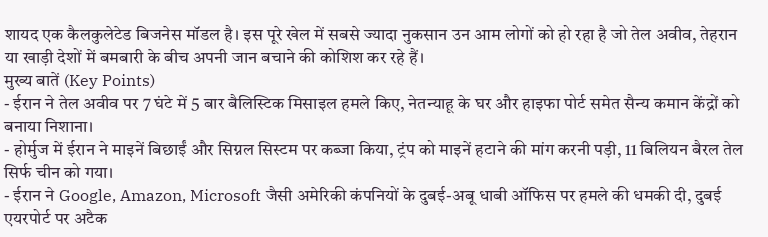शायद एक कैलकुलेटेड बिजनेस मॉडल है। इस पूरे खेल में सबसे ज्यादा नुकसान उन आम लोगों को हो रहा है जो तेल अवीव, तेहरान या खाड़ी देशों में बमबारी के बीच अपनी जान बचाने की कोशिश कर रहे हैं।
मुख्य बातें (Key Points)
- ईरान ने तेल अवीव पर 7 घंटे में 5 बार बैलिस्टिक मिसाइल हमले किए, नेतन्याहू के घर और हाइफा पोर्ट समेत सैन्य कमान केंद्रों को बनाया निशाना।
- होर्मुज में ईरान ने माइनें बिछाईं और सिग्नल सिस्टम पर कब्जा किया, ट्रंप को माइनें हटाने की मांग करनी पड़ी, 11 बिलियन बैरल तेल सिर्फ चीन को गया।
- ईरान ने Google, Amazon, Microsoft जैसी अमेरिकी कंपनियों के दुबई-अबू धाबी ऑफिस पर हमले की धमकी दी, दुबई एयरपोर्ट पर अटैक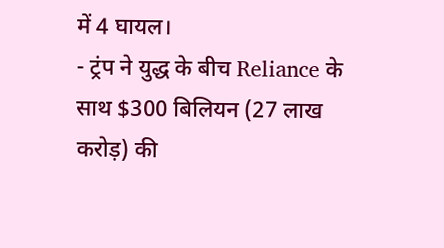में 4 घायल।
- ट्रंप ने युद्ध के बीच Reliance के साथ $300 बिलियन (27 लाख करोड़) की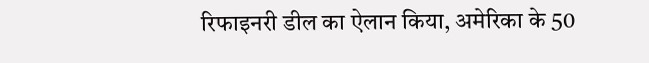रिफाइनरी डील का ऐलान किया, अमेरिका के 50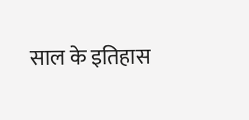साल के इतिहास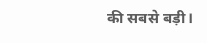की सबसे बड़ी।